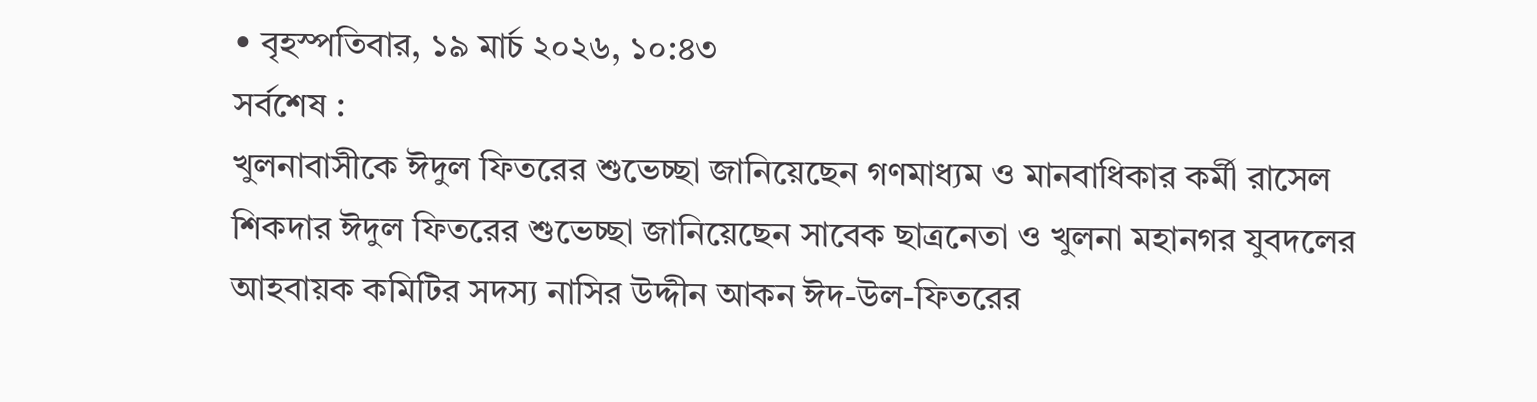• বৃহস্পতিবার, ১৯ মার্চ ২০২৬, ১০:৪৩
সর্বশেষ :
খুলনাবাসীকে ঈদুল ফিতরের শুভেচ্ছা জানিয়েছেন গণমাধ্যম ও মানবাধিকার কর্মী রাসেল শিকদার ঈদুল ফিতরের শুভেচ্ছা জানিয়েছেন সাবেক ছাত্রনেতা ও খুলনা মহানগর যুবদলের আহবায়ক কমিটির সদস্য নাসির উদ্দীন আকন ঈদ-উল-ফিতরের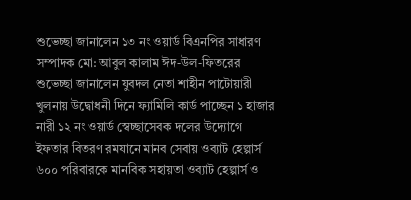শুভেচ্ছা জানালেন ১৩ নং ওয়ার্ড বিএনপির সাধারণ সম্পাদক মো: আবুল কালাম ঈদ-উল-ফিতরের শুভেচ্ছা জানালেন যুবদল নেতা শাহীন পাটোয়ারী খুলনায় উদ্বোধনী দিনে ফ্যামিলি কার্ড পাচ্ছেন ১ হাজার নারী ১২ নং ওয়ার্ড স্বেচ্ছাসেবক দলের উদ্যোগে ইফতার বিতরণ রমযানে মানব সেবায় ওব্যাট হেল্পার্স ৬০০ পরিবারকে মানবিক সহায়তা ওব্যাট হেল্পার্স ও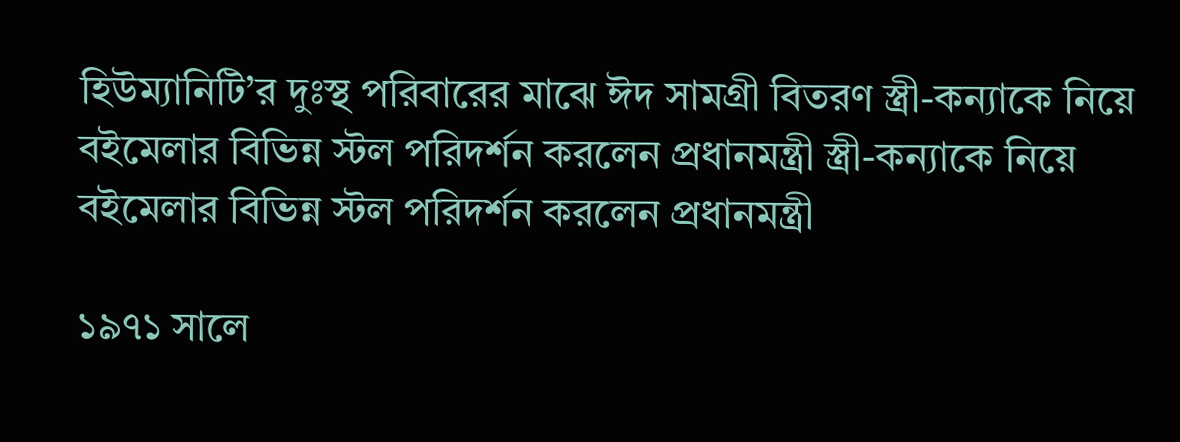হিউম্যানিটি’র দুঃস্থ পরিবারের মাঝে ঈদ সামগ্রী বিতরণ স্ত্রী-কন্যাকে নিয়ে বইমেলার বিভিন্ন স্টল পরিদর্শন করলেন প্রধানমন্ত্রী স্ত্রী-কন্যাকে নিয়ে বইমেলার বিভিন্ন স্টল পরিদর্শন করলেন প্রধানমন্ত্রী

১৯৭১ সালে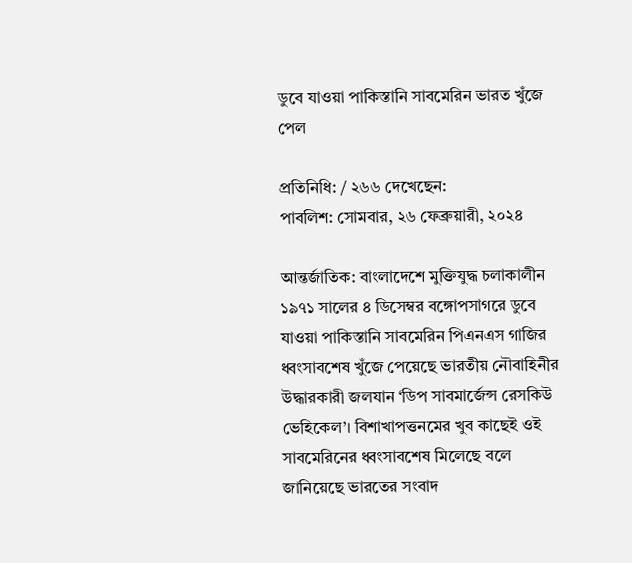ডুবে যাওয়া পাকিস্তানি সাবমেরিন ভারত খুঁজে পেল

প্রতিনিধি: / ২৬৬ দেখেছেন:
পাবলিশ: সোমবার, ২৬ ফেব্রুয়ারী, ২০২৪

আন্তর্জাতিক: বাংলাদেশে মুক্তিযুদ্ধ চলাকালীন ১৯৭১ সালের ৪ ডিসেম্বর বঙ্গোপসাগরে ডুবে যাওয়া পাকিস্তানি সাবমেরিন পিএনএস গাজির ধ্বংসাবশেষ খুঁজে পেয়েছে ভারতীয় নৌবাহিনীর উদ্ধারকারী জলযান ‘ডিপ সাবমার্জেন্স রেসকিউ ভেহিকেল’। বিশাখাপত্তনমের খুব কাছেই ওই সাবমেরিনের ধ্বংসাবশেষ মিলেছে বলে জানিয়েছে ভারতের সংবাদ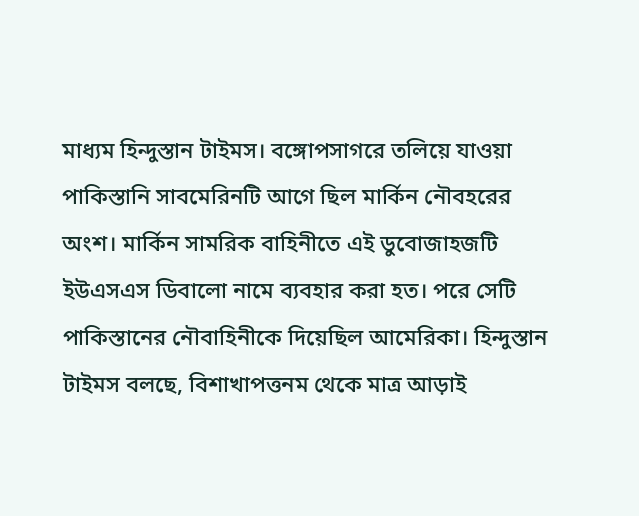মাধ্যম হিন্দুস্তান টাইমস। বঙ্গোপসাগরে তলিয়ে যাওয়া পাকিস্তানি সাবমেরিনটি আগে ছিল মার্কিন নৌবহরের অংশ। মার্কিন সামরিক বাহিনীতে এই ডুবোজাহজটি ইউএসএস ডিবালো নামে ব্যবহার করা হত। পরে সেটি পাকিস্তানের নৌবাহিনীকে দিয়েছিল আমেরিকা। হিন্দুস্তান টাইমস বলছে, বিশাখাপত্তনম থেকে মাত্র আড়াই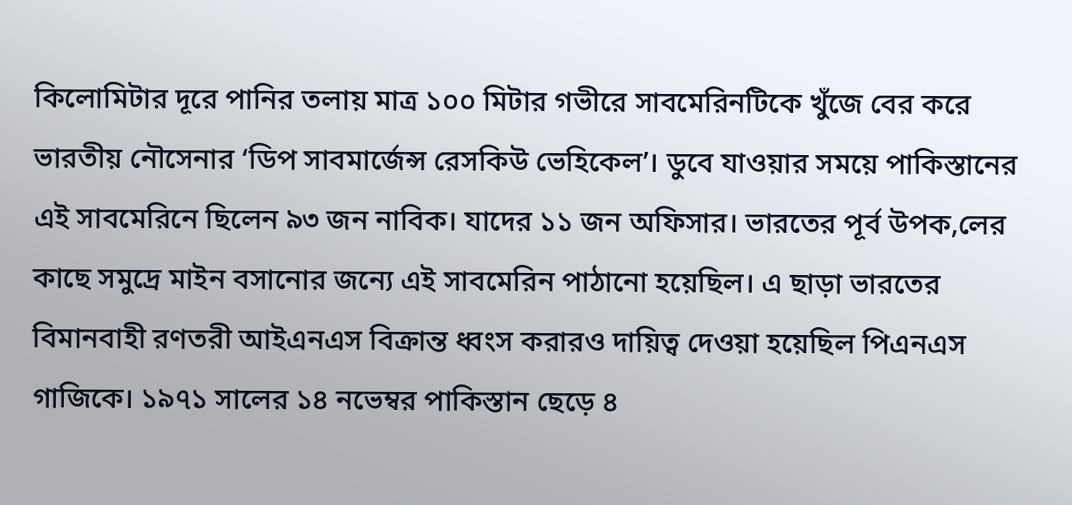কিলোমিটার দূরে পানির তলায় মাত্র ১০০ মিটার গভীরে সাবমেরিনটিকে খুঁজে বের করে ভারতীয় নৌসেনার ‘ডিপ সাবমার্জেন্স রেসকিউ ভেহিকেল’। ডুবে যাওয়ার সময়ে পাকিস্তানের এই সাবমেরিনে ছিলেন ৯৩ জন নাবিক। যাদের ১১ জন অফিসার। ভারতের পূর্ব উপক‚লের কাছে সমুদ্রে মাইন বসানোর জন্যে এই সাবমেরিন পাঠানো হয়েছিল। এ ছাড়া ভারতের বিমানবাহী রণতরী আইএনএস বিক্রান্ত ধ্বংস করারও দায়িত্ব দেওয়া হয়েছিল পিএনএস গাজিকে। ১৯৭১ সালের ১৪ নভেম্বর পাকিস্তান ছেড়ে ৪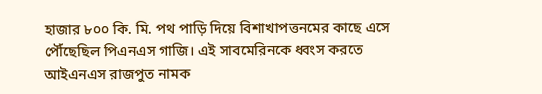হাজার ৮০০ কি. মি. পথ পাড়ি দিয়ে বিশাখাপত্তনমের কাছে এসে পৌঁছেছিল পিএনএস গাজি। এই সাবমেরিনকে ধ্বংস করতে আইএনএস রাজপুত নামক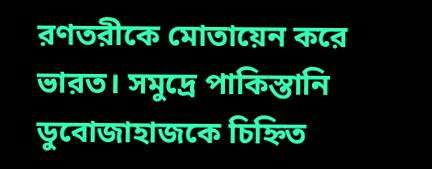রণতরীকে মোতায়েন করে ভারত। সমুদ্রে পাকিস্তানি ডুবোজাহাজকে চিহ্নিত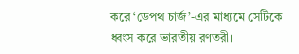করে ‘ডেপথ চার্জ’-এর মাধ্যমে সেটিকে ধ্বংস করে ভারতীয় রণতরী।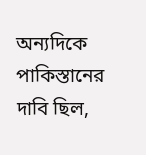অন্যদিকে পাকিস্তানের দাবি ছিল,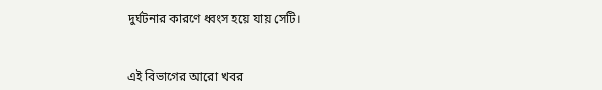দুর্ঘটনার কারণে ধ্বংস হয়ে যায় সেটি।


এই বিভাগের আরো খবর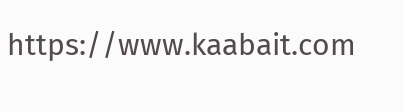https://www.kaabait.com